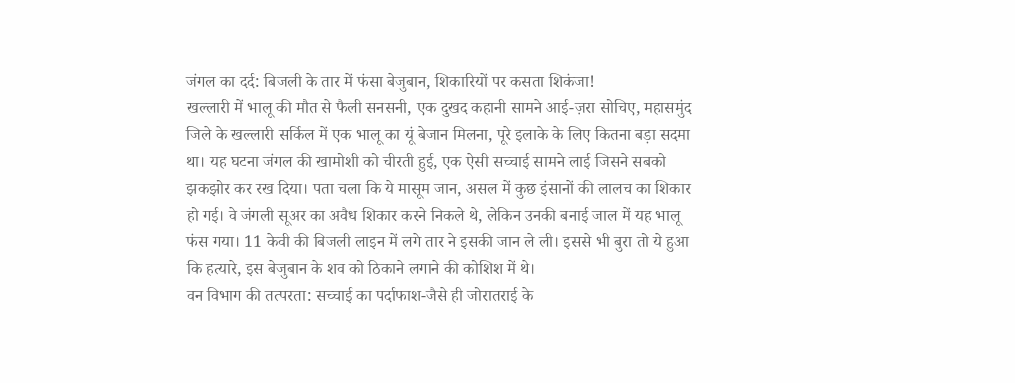जंगल का दर्द: बिजली के तार में फंसा बेजुबान, शिकारियों पर कसता शिकंजा!
खल्लारी में भालू की मौत से फैली सनसनी, एक दुखद कहानी सामने आई-ज़रा सोचिए, महासमुंद जिले के खल्लारी सर्किल में एक भालू का यूं बेजान मिलना, पूरे इलाके के लिए कितना बड़ा सदमा था। यह घटना जंगल की खामोशी को चीरती हुई, एक ऐसी सच्चाई सामने लाई जिसने सबको झकझोर कर रख दिया। पता चला कि ये मासूम जान, असल में कुछ इंसानों की लालच का शिकार हो गई। वे जंगली सूअर का अवैध शिकार करने निकले थे, लेकिन उनकी बनाई जाल में यह भालू फंस गया। 11 केवी की बिजली लाइन में लगे तार ने इसकी जान ले ली। इससे भी बुरा तो ये हुआ कि हत्यारे, इस बेजुबान के शव को ठिकाने लगाने की कोशिश में थे।
वन विभाग की तत्परता: सच्चाई का पर्दाफाश-जैसे ही जोरातराई के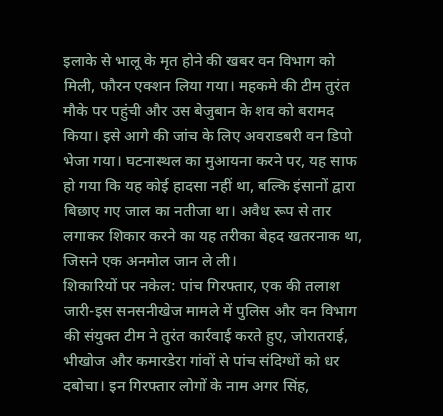इलाके से भालू के मृत होने की खबर वन विभाग को मिली, फौरन एक्शन लिया गया। महकमे की टीम तुरंत मौके पर पहुंची और उस बेजुबान के शव को बरामद किया। इसे आगे की जांच के लिए अवराडबरी वन डिपो भेजा गया। घटनास्थल का मुआयना करने पर, यह साफ हो गया कि यह कोई हादसा नहीं था, बल्कि इंसानों द्वारा बिछाए गए जाल का नतीजा था। अवैध रूप से तार लगाकर शिकार करने का यह तरीका बेहद खतरनाक था, जिसने एक अनमोल जान ले ली।
शिकारियों पर नकेल: पांच गिरफ्तार, एक की तलाश जारी-इस सनसनीखेज मामले में पुलिस और वन विभाग की संयुक्त टीम ने तुरंत कार्रवाई करते हुए, जोरातराई, भीखोज और कमारडेरा गांवों से पांच संदिग्धों को धर दबोचा। इन गिरफ्तार लोगों के नाम अगर सिंह,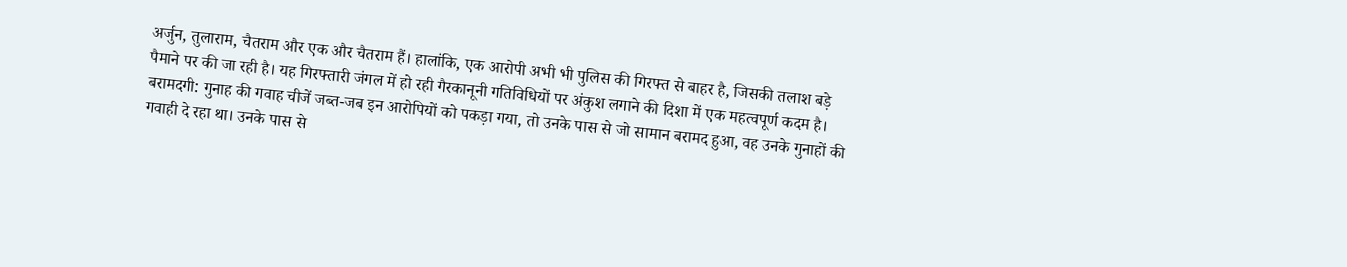अर्जुन, तुलाराम, चैतराम और एक और चैतराम हैं। हालांकि, एक आरोपी अभी भी पुलिस की गिरफ्त से बाहर है, जिसकी तलाश बड़े पैमाने पर की जा रही है। यह गिरफ्तारी जंगल में हो रही गैरकानूनी गतिविधियों पर अंकुश लगाने की दिशा में एक महत्वपूर्ण कदम है।
बरामदगी: गुनाह की गवाह चीजें जब्त-जब इन आरोपियों को पकड़ा गया, तो उनके पास से जो सामान बरामद हुआ, वह उनके गुनाहों की गवाही दे रहा था। उनके पास से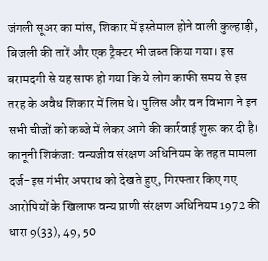जंगली सूअर का मांस, शिकार में इस्तेमाल होने वाली कुल्हाड़ी, बिजली की तारें और एक ट्रैक्टर भी जब्त किया गया। इस बरामदगी से यह साफ हो गया कि ये लोग काफी समय से इस तरह के अवैध शिकार में लिप्त थे। पुलिस और वन विभाग ने इन सभी चीजों को कब्जे में लेकर आगे की कार्रवाई शुरू कर दी है।
कानूनी शिकंजा: वन्यजीव संरक्षण अधिनियम के तहत मामला दर्ज-इस गंभीर अपराध को देखते हुए, गिरफ्तार किए गए आरोपियों के खिलाफ वन्य प्राणी संरक्षण अधिनियम 1972 की धारा 9(33), 49, 50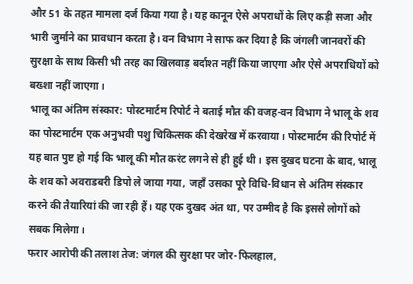और 51 के तहत मामला दर्ज किया गया है। यह कानून ऐसे अपराधों के लिए कड़ी सजा और भारी जुर्माने का प्रावधान करता है। वन विभाग ने साफ कर दिया है कि जंगली जानवरों की सुरक्षा के साथ किसी भी तरह का खिलवाड़ बर्दाश्त नहीं किया जाएगा और ऐसे अपराधियों को बख्शा नहीं जाएगा।
भालू का अंतिम संस्कार: पोस्टमार्टम रिपोर्ट ने बताई मौत की वजह-वन विभाग ने भालू के शव का पोस्टमार्टम एक अनुभवी पशु चिकित्सक की देखरेख में करवाया। पोस्टमार्टम की रिपोर्ट में यह बात पुष्ट हो गई कि भालू की मौत करंट लगने से ही हुई थी। इस दुखद घटना के बाद, भालू के शव को अवराडबरी डिपो ले जाया गया, जहाँ उसका पूरे विधि-विधान से अंतिम संस्कार करने की तैयारियां की जा रही हैं। यह एक दुखद अंत था, पर उम्मीद है कि इससे लोगों को सबक मिलेगा।
फरार आरोपी की तलाश तेज: जंगल की सुरक्षा पर जोर-फिलहाल,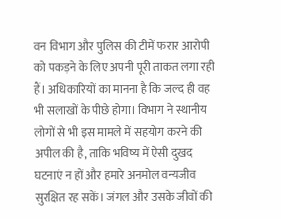वन विभाग और पुलिस की टीमें फरार आरोपी को पकड़ने के लिए अपनी पूरी ताकत लगा रही हैं। अधिकारियों का मानना है कि जल्द ही वह भी सलाखों के पीछे होगा। विभाग ने स्थानीय लोगों से भी इस मामले में सहयोग करने की अपील की है, ताकि भविष्य में ऐसी दुखद घटनाएं न हों और हमारे अनमोल वन्यजीव सुरक्षित रह सकें। जंगल और उसके जीवों की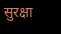सुरक्षा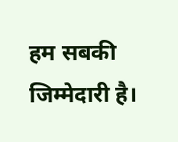हम सबकी जिम्मेदारी है।